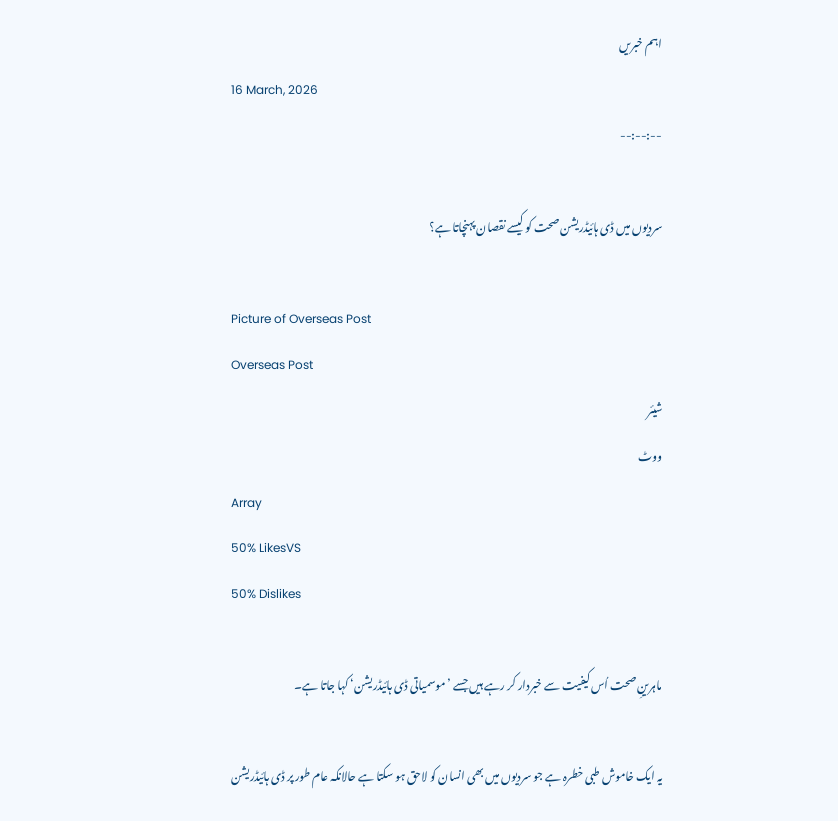اہم خبریں
16 March, 2026
--:--:--

سردیوں میں ڈی ہائیڈریشن صحت کو کیسے نقصان پہنچاتا ہے؟

Picture of Overseas Post
Overseas Post
شیئر
ووٹ
Array
50% LikesVS
50% Dislikes

ماہرینِ صحت اُس کیفیت سے خبردار کر رہے ہیں جسے ’موسمیاتی ڈی ہائیڈریشن‘ کہا جاتا ہے۔

یہ ایک خاموش طبی خطرہ ہے جو سردیوں میں بھی انسان کو لاحق ہو سکتا ہے حالانکہ عام طور پر ڈی ہائیڈریشن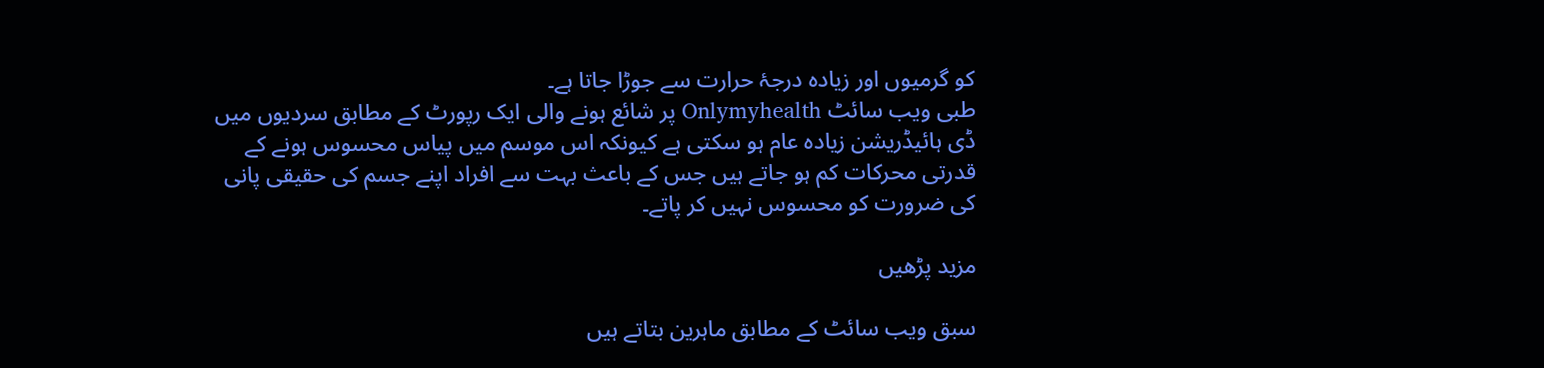کو گرمیوں اور زیادہ درجۂ حرارت سے جوڑا جاتا ہے۔
طبی ویب سائٹ Onlymyhealth پر شائع ہونے والی ایک رپورٹ کے مطابق سردیوں میں ڈی ہائیڈریشن زیادہ عام ہو سکتی ہے کیونکہ اس موسم میں پیاس محسوس ہونے کے قدرتی محرکات کم ہو جاتے ہیں جس کے باعث بہت سے افراد اپنے جسم کی حقیقی پانی کی ضرورت کو محسوس نہیں کر پاتے۔

مزید پڑھیں

سبق ویب سائٹ کے مطابق ماہرین بتاتے ہیں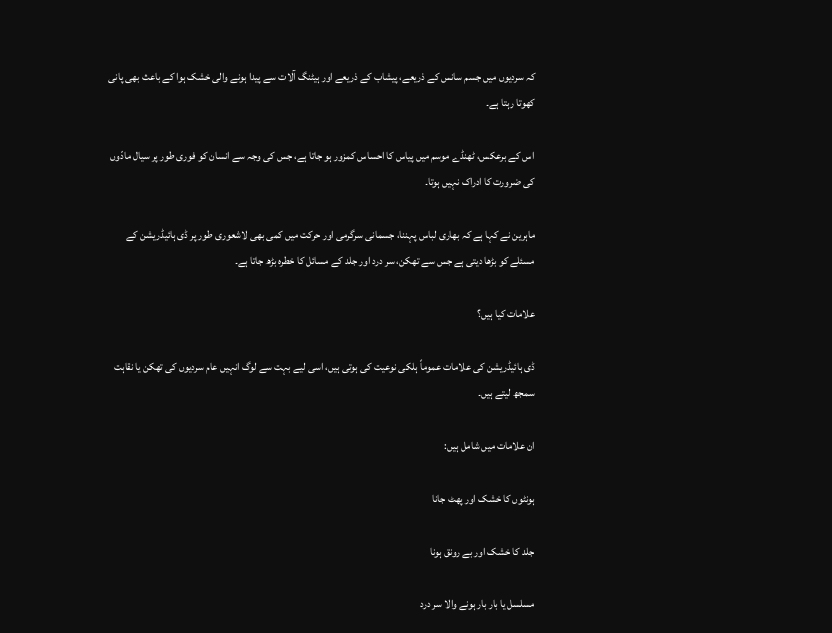کہ سردیوں میں جسم سانس کے ذریعے، پیشاب کے ذریعے اور ہیٹنگ آلات سے پیدا ہونے والی خشک ہوا کے باعث بھی پانی کھوتا رہتا ہے۔

اس کے برعکس، ٹھنڈے موسم میں پیاس کا احساس کمزور ہو جاتا ہے، جس کی وجہ سے انسان کو فوری طور پر سیال مادّوں کی ضرورت کا ادراک نہیں ہوتا۔

ماہرین نے کہا ہے کہ بھاری لباس پہننا، جسمانی سرگرمی اور حرکت میں کمی بھی لاشعوری طور پر ڈی ہائیڈریشن کے مسئلے کو بڑھا دیتی ہے جس سے تھکن، سر درد اور جلد کے مسائل کا خطرہ بڑھ جاتا ہے۔

علامات کیا ہیں؟

ڈی ہائیڈریشن کی علامات عموماً ہلکی نوعیت کی ہوتی ہیں، اسی لیے بہت سے لوگ انہیں عام سردیوں کی تھکن یا نقاہت سمجھ لیتے ہیں۔

ان علامات میں شامل ہیں:

ہونٹوں کا خشک اور پھٹ جانا

جلد کا خشک اور بے رونق ہونا

مسلسل یا بار بار ہونے والا سر درد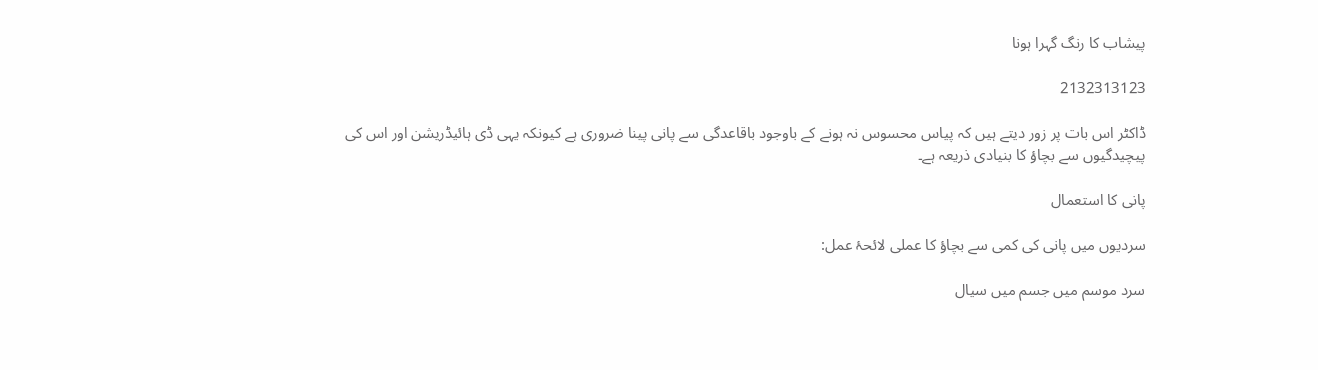پیشاب کا رنگ گہرا ہونا

2132313123

ڈاکٹر اس بات پر زور دیتے ہیں کہ پیاس محسوس نہ ہونے کے باوجود باقاعدگی سے پانی پینا ضروری ہے کیونکہ یہی ڈی ہائیڈریشن اور اس کی پیچیدگیوں سے بچاؤ کا بنیادی ذریعہ ہے۔

پانی کا استعمال

سردیوں میں پانی کی کمی سے بچاؤ کا عملی لائحۂ عمل:

سرد موسم میں جسم میں سیال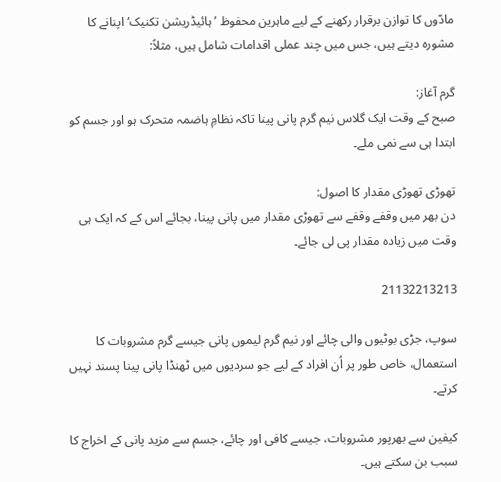مادّوں کا توازن برقرار رکھنے کے لیے ماہرین محفوظ ’ہائیڈریشن تکنیک‘ اپنانے کا مشورہ دیتے ہیں، جس میں چند عملی اقدامات شامل ہیں، مثلاً:

گرم آغاز:
صبح کے وقت ایک گلاس نیم گرم پانی پینا تاکہ نظامِ ہاضمہ متحرک ہو اور جسم کو ابتدا ہی سے نمی ملے۔

تھوڑی تھوڑی مقدار کا اصول:
دن بھر میں وقفے وقفے سے تھوڑی مقدار میں پانی پینا، بجائے اس کے کہ ایک ہی وقت میں زیادہ مقدار پی لی جائے۔

21132213213

سوپ، جڑی بوٹیوں والی چائے اور نیم گرم لیموں پانی جیسے گرم مشروبات کا استعمال، خاص طور پر اُن افراد کے لیے جو سردیوں میں ٹھنڈا پانی پینا پسند نہیں کرتے۔

کیفین سے بھرپور مشروبات، جیسے کافی اور چائے، جسم سے مزید پانی کے اخراج کا سبب بن سکتے ہیں۔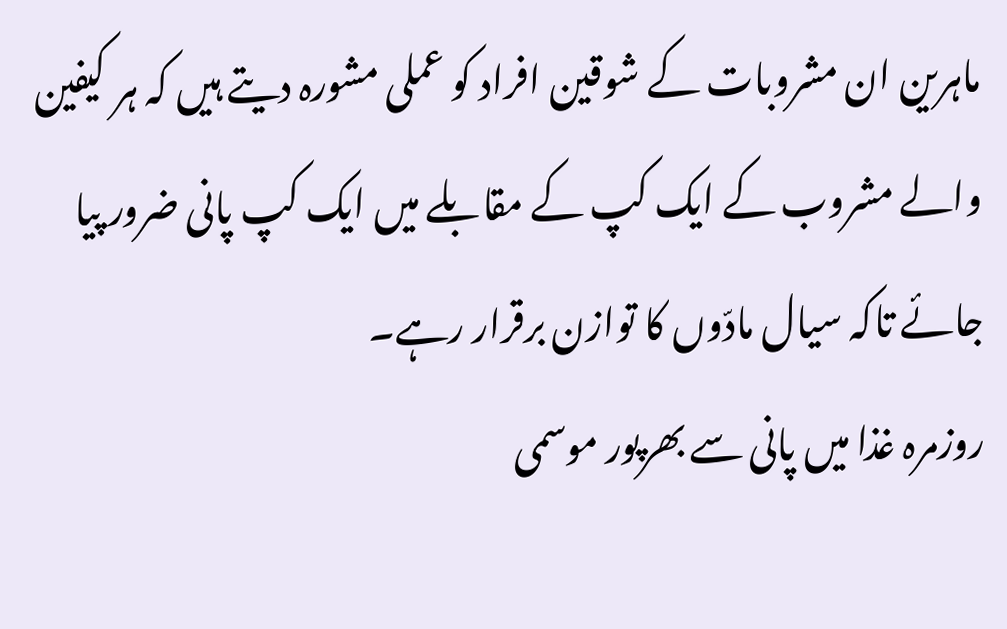ماہرین ان مشروبات کے شوقین افراد کو عملی مشورہ دیتے ہیں کہ ہر کیفین والے مشروب کے ایک کپ کے مقابلے میں ایک کپ پانی ضرور پیا جائے تاکہ سیال مادّوں کا توازن برقرار رہے۔
روزمرہ غذا میں پانی سے بھرپور موسمی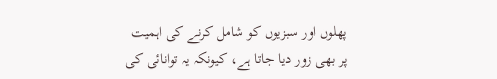پھلوں اور سبزیوں کو شامل کرنے کی اہمیت پر بھی زور دیا جاتا ہے، کیونکہ یہ توانائی کی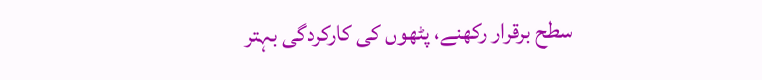سطح برقرار رکھنے، پٹھوں کی کارکردگی بہتر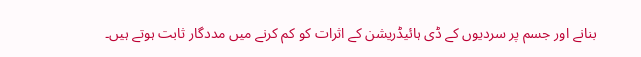بنانے اور جسم پر سردیوں کے ڈی ہائیڈریشن کے اثرات کو کم کرنے میں مددگار ثابت ہوتے ہیں۔